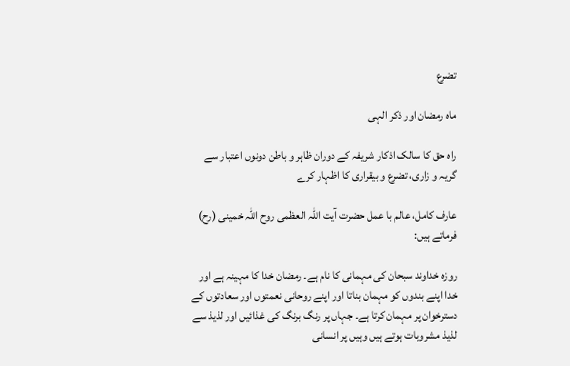تضرع

ماہ رمضان اور ذکر الہی

راہ حق کا سالک اذکار شریفہ کے دوران ظاہر و باطن دونوں اعتبار سے گریہ و زاری، تضرع و بیقراری کا اظہار کرے

عارف کامل، عالم با عمل حضرت آیت اللہ العظمی روح اللہ خمینی (رح) فرماتے ہیں:

روزہ خداوند سبحان کی مہمانی کا نام ہے۔ رمضان خدا کا مہینہ ہے اور خدا اپنے بندوں کو مہمان بناتا اور اپنے روحانی نعمتوں اور سعادتوں کے دسترخوان پر مہمان کرتا ہے۔ جہاں پر رنگ برنگ کی غذائیں اور لذیذ سے لذیذ مشروبات ہوتے ہیں وہیں پر انسانی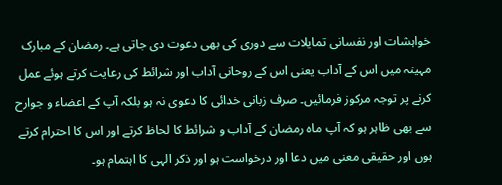خواہشات اور نفسانی تمایلات سے دوری کی بھی دعوت دی جاتی ہے۔ رمضان کے مبارک مہینہ میں اس کے آداب یعنی اس کے روحانی آداب اور شرائط کی رعایت کرتے ہوئے عمل کرنے پر توجہ مرکوز فرمائیں۔ صرف زبانی خدائی کا دعوی نہ ہو بلکہ آپ کے اعضاء و جوارح سے بھی ظاہر ہو کہ آپ ماہ رمضان کے آداب و شرائط کا لحاظ کرتے اور اس کا احترام کرتے ہوں اور حقیقی معنی میں دعا اور درخواست ہو اور ذکر الہی کا اہتمام ہو۔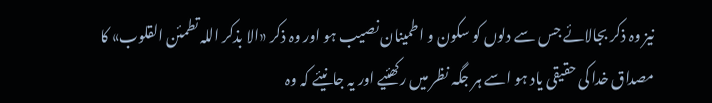نیز وہ ذکر بجالائے جس سے دلوں کو سکون و اطمینان نصیب ہو اور وہ ذکر «الا بذکر اللہ تطمئن القلوب» کا مصداق خدا کی حقیقی یاد ہو اسے ہر جگہ نظر میں رکھئیے اور یہ جانیئے کہ وہ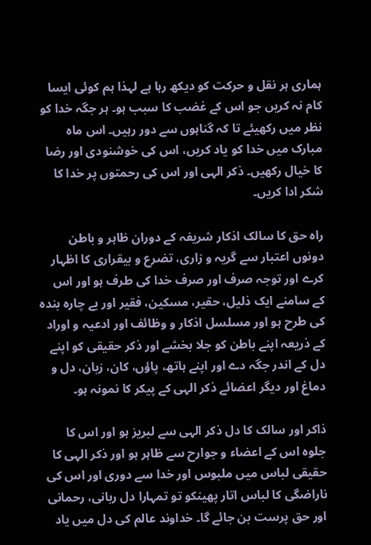ہماری ہر نقل و حرکت کو دیکھ رہا ہے لہذا ہم کوئی ایسا کام نہ کریں جو اس کے غضب کا سبب ہو۔ ہر جگہ خدا کو نظر میں رکھیئے تا کہ گناہوں سے دور رہیں۔ اس ماہ مبارک میں خدا کو یاد کریں، اس کی خوشنودی اور رضا کا خیال رکھیں۔ ذکر الہی اور اس کی رحمتوں پر خدا کا شکر ادا کریں۔

راہ حق کا سالک اذکار شریفہ کے دوران ظاہر و باطن دونوں اعتبار سے گریہ و زاری، تضرع و بیقراری کا اظہار کرے اور توجہ صرف اور صرف خدا کی طرف ہو اور اس کے سامنے ایک ذلیل، حقیر، مسکین، فقیر اور بے چارہ بندہ کی طرح ہو اور مسلسل اذکار و وظائف اور ادعیہ و اوراد کے ذریعہ اپنے باطن کو جلا بخشے اور ذکر حقیقی کو اپنے دل کے اندر جگہ دے اور اپنے ہاتھ، پاؤں، کان، زبان، دل و دماغ اور دیگر اعضائے ذکر الہی کے پیکر کا نمونہ ہو۔

ذاکر اور سالک کا دل ذکر الہی سے لبریز ہو اور اس کا جلوہ اس کے اعضاء و جوارح سے ظاہر ہو اور ذکر الہی کا حقیقی لباس میں ملبوس اور خدا سے دوری اور اس کی ناراضگی کا لباس اتار پھینکو تو تمہارا دل ربانی، رحمانی اور حق پرست بن جائے گا۔ خداوند عالم کی دل میں یاد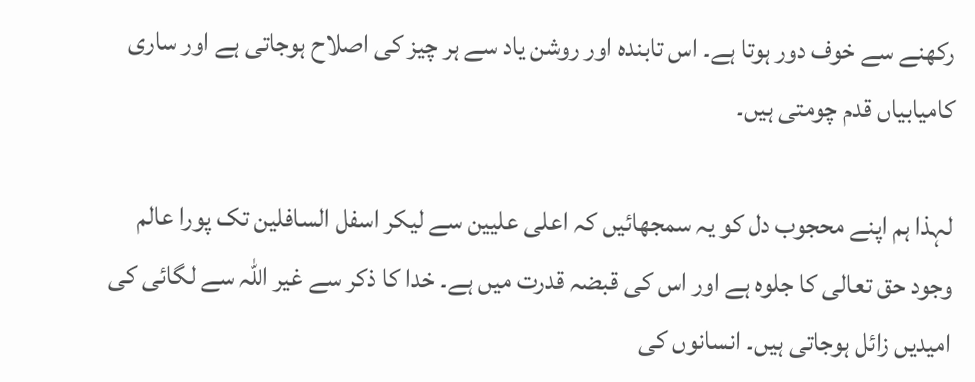رکھنے سے خوف دور ہوتا ہے۔ اس تابندہ اور روشن یاد سے ہر چیز کی اصلاح ہوجاتی ہے اور ساری کامیابیاں قدم چومتی ہیں۔

لہذا ہم اپنے محجوب دل کو یہ سمجھائیں کہ اعلی علیین سے لیکر اسفل السافلین تک پورا عالم وجود حق تعالی کا جلوہ ہے اور اس کی قبضہ قدرت میں ہے۔ خدا کا ذکر سے غیر اللہ سے لگائی کی امیدیں زائل ہوجاتی ہیں۔ انسانوں کی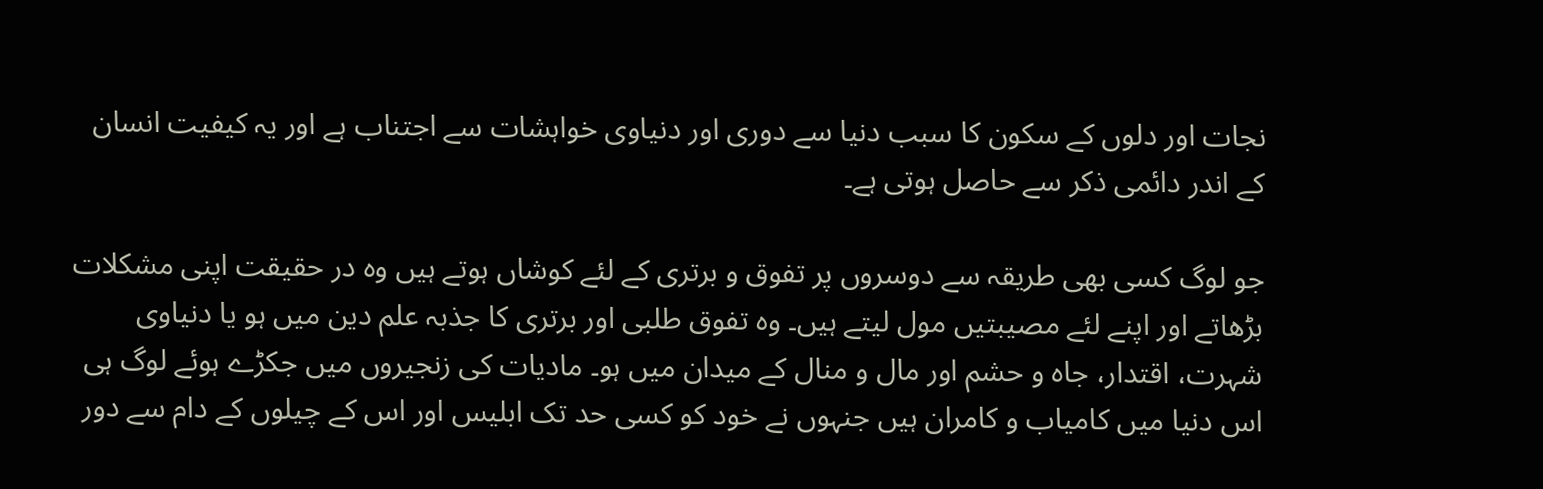نجات اور دلوں کے سکون کا سبب دنیا سے دوری اور دنیاوی خواہشات سے اجتناب ہے اور یہ کیفیت انسان کے اندر دائمی ذکر سے حاصل ہوتی ہے۔

جو لوگ کسی بھی طریقہ سے دوسروں پر تفوق و برتری کے لئے کوشاں ہوتے ہیں وہ در حقیقت اپنی مشکلات بڑھاتے اور اپنے لئے مصیبتیں مول لیتے ہیں۔ وہ تفوق طلبی اور برتری کا جذبہ علم دین میں ہو یا دنیاوی شہرت، اقتدار، جاہ و حشم اور مال و منال کے میدان میں ہو۔ مادیات کی زنجیروں میں جکڑے ہوئے لوگ ہی اس دنیا میں کامیاب و کامران ہیں جنہوں نے خود کو کسی حد تک ابلیس اور اس کے چیلوں کے دام سے دور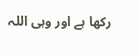رکھا ہے اور وہی اللہ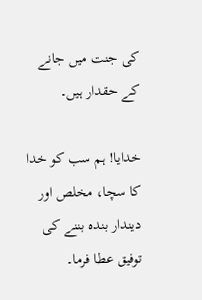کی جنت میں جانے کے حقدار ہیں۔

خدایا! ہم سب کو خدا کا سچا، مخلص اور دیندار بندہ بننے کی توفیق عطا فرما۔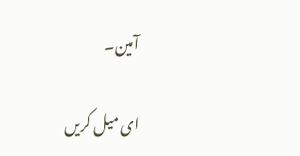آمین۔

ای میل کریں